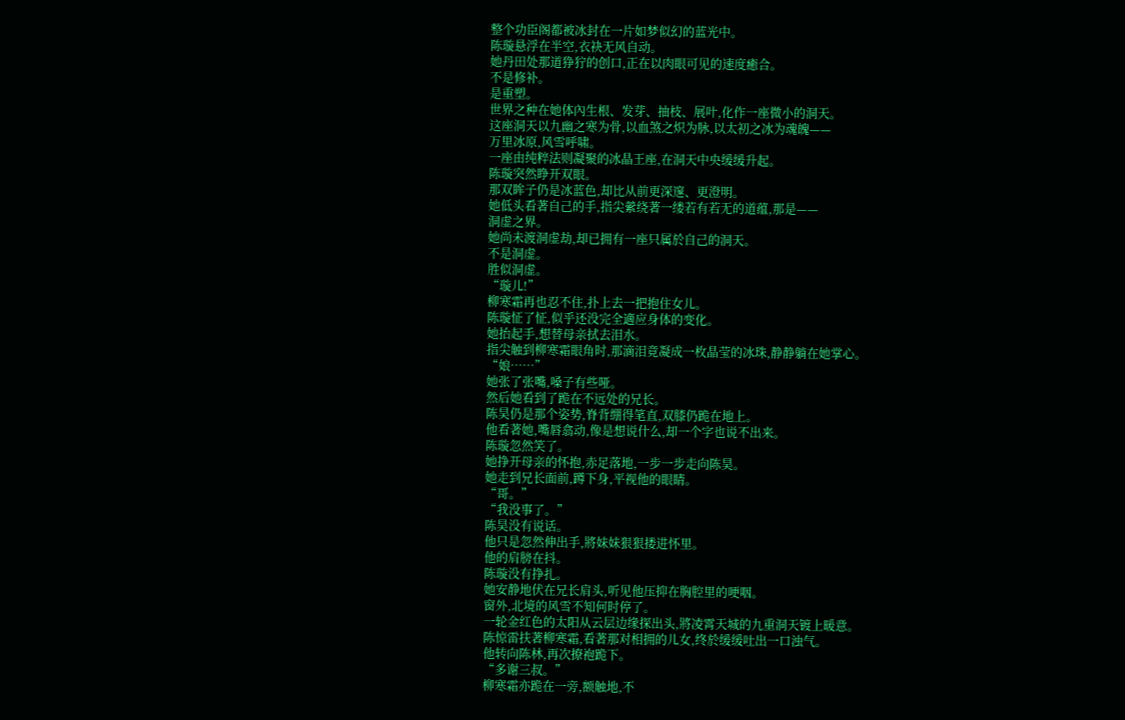整个功臣阁都被冰封在一片如梦似幻的蓝光中。
陈璇悬浮在半空,衣袂无风自动。
她丹田处那道狰狞的创口,正在以肉眼可见的速度癒合。
不是修补。
是重塑。
世界之种在她体內生根、发芽、抽枝、展叶,化作一座微小的洞天。
这座洞天以九幽之寒为骨,以血煞之炽为脉,以太初之冰为魂魄——
万里冰原,风雪呼啸。
一座由纯粹法则凝聚的冰晶王座,在洞天中央缓缓升起。
陈璇突然睁开双眼。
那双眸子仍是冰蓝色,却比从前更深邃、更澄明。
她低头看著自己的手,指尖縈绕著一缕若有若无的道蕴,那是——
洞虚之界。
她尚未渡洞虚劫,却已拥有一座只属於自己的洞天。
不是洞虚。
胜似洞虚。
“璇儿!”
柳寒霜再也忍不住,扑上去一把抱住女儿。
陈璇怔了怔,似乎还没完全適应身体的变化。
她抬起手,想替母亲拭去泪水。
指尖触到柳寒霜眼角时,那滴泪竟凝成一枚晶莹的冰珠,静静躺在她掌心。
“娘……”
她张了张嘴,嗓子有些哑。
然后她看到了跪在不远处的兄长。
陈昊仍是那个姿势,脊背绷得笔直,双膝仍跪在地上。
他看著她,嘴唇翕动,像是想说什么,却一个字也说不出来。
陈璇忽然笑了。
她挣开母亲的怀抱,赤足落地,一步一步走向陈昊。
她走到兄长面前,蹲下身,平视他的眼睛。
“哥。”
“我没事了。”
陈昊没有说话。
他只是忽然伸出手,將妹妹狠狠搂进怀里。
他的肩膀在抖。
陈璇没有挣扎。
她安静地伏在兄长肩头,听见他压抑在胸腔里的哽咽。
窗外,北境的风雪不知何时停了。
一轮金红色的太阳从云层边缘探出头,將凌霄天城的九重洞天镀上暖意。
陈惊雷扶著柳寒霜,看著那对相拥的儿女,终於缓缓吐出一口浊气。
他转向陈林,再次撩袍跪下。
“多谢三叔。”
柳寒霜亦跪在一旁,额触地,不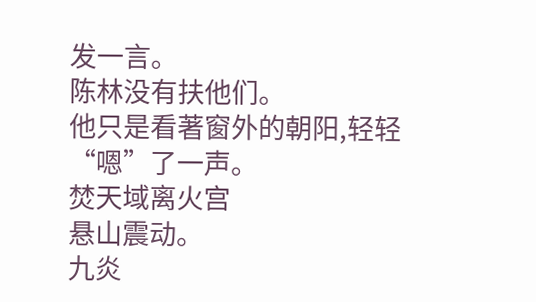发一言。
陈林没有扶他们。
他只是看著窗外的朝阳,轻轻“嗯”了一声。
焚天域离火宫
悬山震动。
九炎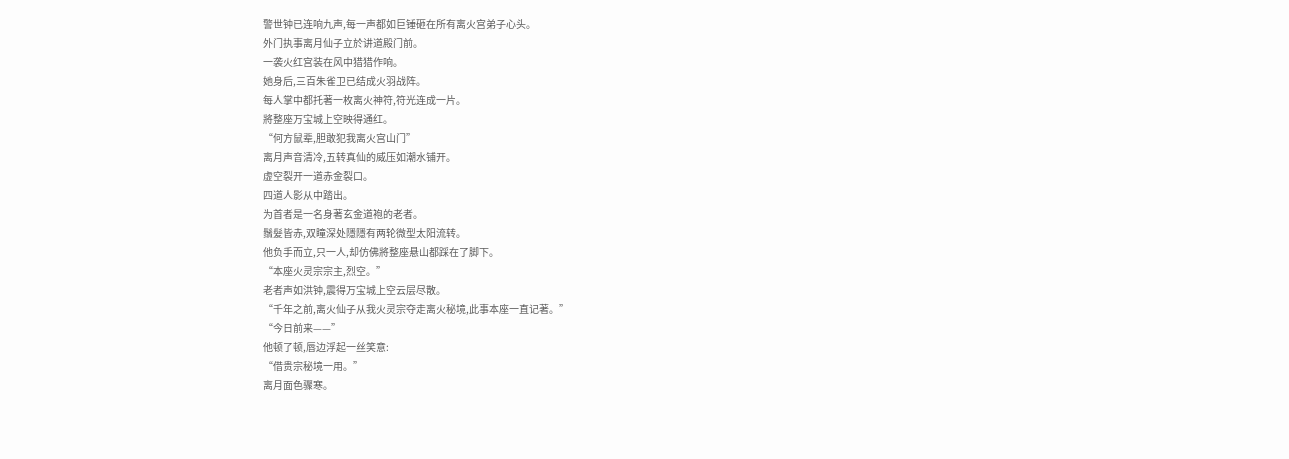警世钟已连响九声,每一声都如巨锤砸在所有离火宫弟子心头。
外门执事离月仙子立於讲道殿门前。
一袭火红宫装在风中猎猎作响。
她身后,三百朱雀卫已结成火羽战阵。
每人掌中都托著一枚离火神符,符光连成一片。
將整座万宝城上空映得通红。
“何方鼠辈,胆敢犯我离火宫山门”
离月声音清冷,五转真仙的威压如潮水铺开。
虚空裂开一道赤金裂口。
四道人影从中踏出。
为首者是一名身著玄金道袍的老者。
鬚髮皆赤,双瞳深处隱隱有两轮微型太阳流转。
他负手而立,只一人,却仿佛將整座悬山都踩在了脚下。
“本座火灵宗宗主,烈空。”
老者声如洪钟,震得万宝城上空云层尽散。
“千年之前,离火仙子从我火灵宗夺走离火秘境,此事本座一直记著。”
“今日前来——”
他顿了顿,唇边浮起一丝笑意:
“借贵宗秘境一用。”
离月面色骤寒。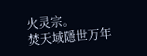火灵宗。
焚天域隱世万年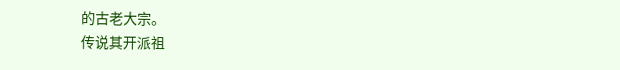的古老大宗。
传说其开派祖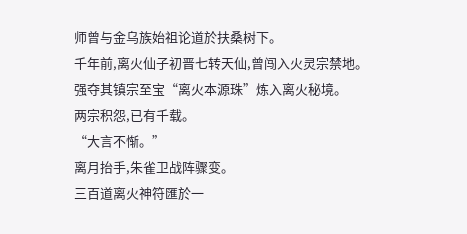师曾与金乌族始祖论道於扶桑树下。
千年前,离火仙子初晋七转天仙,曾闯入火灵宗禁地。
强夺其镇宗至宝“离火本源珠”炼入离火秘境。
两宗积怨,已有千载。
“大言不惭。”
离月抬手,朱雀卫战阵骤变。
三百道离火神符匯於一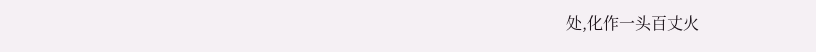处,化作一头百丈火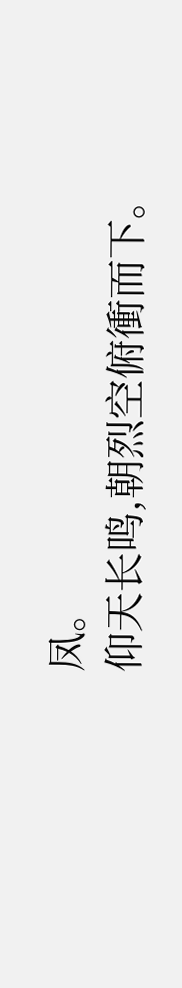凤。
仰天长鸣,朝烈空俯衝而下。